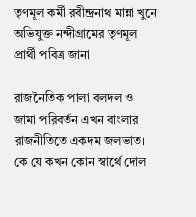তৃণমূল কর্মী রবীন্দ্রনাথ মান্না খুনে অভিযুক্ত নন্দীগ্রামের তৃণমূল প্রার্থী পবিত্র জানা

রাজনৈতিক পালা বলদল ও জামা পরিবর্তন এখন বাংলার রাজনীতিতে একদম জলভাত। কে যে কখন কোন স্বার্থে দোল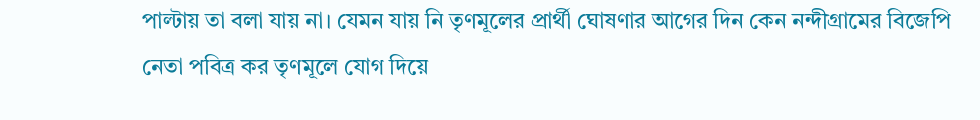পাল্টায় তা বলা যায় না। যেমন যায় নি তৃণমূলের প্রার্থী ঘোষণার আগের দিন কেন নন্দীগ্রামের বিজেপি নেতা পবিত্র কর তৃণমূলে যোগ দিয়ে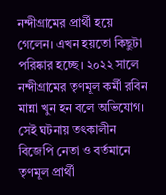নন্দীগ্রামের প্রার্থী হয়ে গেলেন। এখন হয়তো কিছুটা পরিষ্কার হচ্ছে। ২০২২ সালে নন্দীগ্রামের তৃণমূল কর্মী রবিন মান্না খুন হন বলে অভিযোগ। সেই ঘটনায় তৎকালীন বিজেপি নেতা ও বর্তমানে তৃণমূল প্রার্থী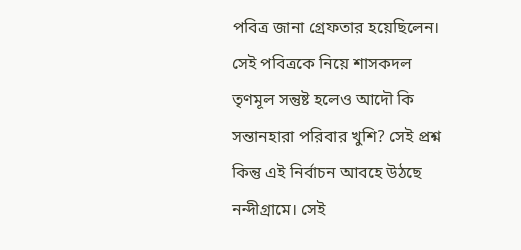পবিত্র জানা গ্রেফতার হয়েছিলেন। সেই পবিত্রকে নিয়ে শাসকদল তৃণমূল সন্তুষ্ট হলেও আদৌ কি সন্তানহারা পরিবার খুশি? সেই প্রশ্ন কিন্তু এই নির্বাচন আবহে উঠছে নন্দীগ্রামে। সেই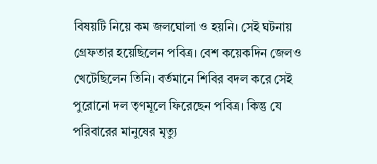বিষয়টি নিয়ে কম জলঘোলা ও হয়নি। সেই ঘটনায় গ্রেফতার হয়েছিলেন পবিত্র। বেশ কয়েকদিন জেলও খেটেছিলেন তিনি। বর্তমানে শিবির বদল করে সেই পুরোনো দল তৃণমূলে ফিরেছেন পবিত্র। কিন্তু যে পরিবারের মানুষের মৃত্যু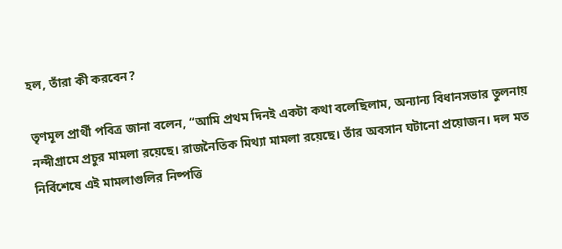হল, তাঁরা কী করবেন?

তৃণমূল প্রার্থী পবিত্র জানা বলেন, “আমি প্রথম দিনই একটা কথা বলেছিলাম, অন্যান্য বিধানসভার তুলনায় নন্দীগ্রামে প্রচুর মামলা রয়েছে। রাজনৈতিক মিথ্যা মামলা রয়েছে। তাঁর অবসান ঘটানো প্রয়োজন। দল মত নির্বিশেষে এই মামলাগুলির নিষ্পত্তি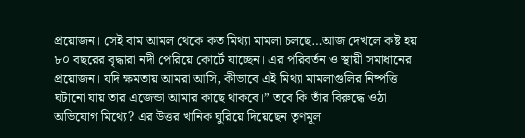প্রয়োজন। সেই বাম আমল থেকে কত মিথ্যা মামলা চলছে…আজ দেখলে কষ্ট হয় ৮০ বছরের বৃদ্ধারা নদী পেরিয়ে কোর্টে যাচ্ছেন। এর পরিবর্তন ও স্থায়ী সমাধানের প্রয়োজন। যদি ক্ষমতায় আমরা আসি, কীভাবে এই মিথ্যা মামলাগুলির নিষ্পত্তি ঘটানো যায় তার এজেন্ডা আমার কাছে থাকবে।” তবে কি তাঁর বিরুদ্ধে ওঠা অভিযোগ মিথ্যে? এর উত্তর খানিক ঘুরিয়ে দিয়েছেন তৃণমূল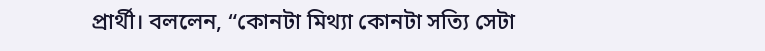প্রার্থী। বললেন, “কোনটা মিথ্যা কোনটা সত্যি সেটা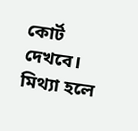কোর্ট দেখবে। মিথ্যা হলে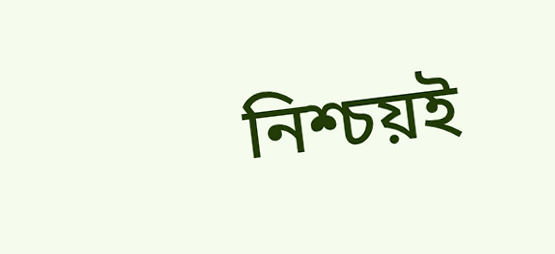নিশ্চয়ই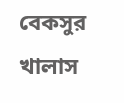বেকসুর খালাস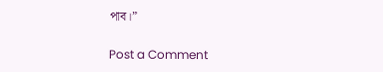পাব।”

Post a Comment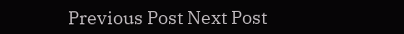Previous Post Next Post